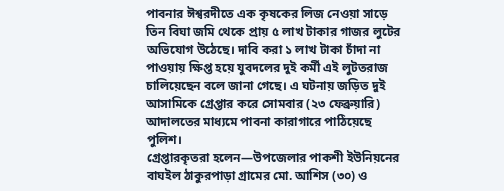পাবনার ঈশ্বরদীতে এক কৃষকের লিজ নেওয়া সাড়ে তিন বিঘা জমি থেকে প্রায় ৫ লাখ টাকার গাজর লুটের অভিযোগ উঠেছে। দাবি করা ১ লাখ টাকা চাঁদা না পাওয়ায় ক্ষিপ্ত হয়ে যুবদলের দুই কর্মী এই লুটতরাজ চালিয়েছেন বলে জানা গেছে। এ ঘটনায় জড়িত দুই আসামিকে গ্রেপ্তার করে সোমবার (২৩ ফেব্রুয়ারি) আদালতের মাধ্যমে পাবনা কারাগারে পাঠিয়েছে পুলিশ।
গ্রেপ্তারকৃতরা হলেন—উপজেলার পাকশী ইউনিয়নের বাঘইল ঠাকুরপাড়া গ্রামের মো. আশিস (৩০) ও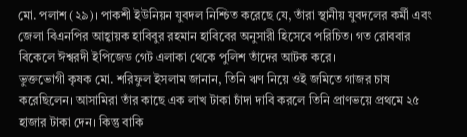মো. পলাশ (২৯)। পাকশী ইউনিয়ন যুবদল নিশ্চিত করেছে যে, তাঁরা স্থানীয় যুবদলের কর্মী এবং জেলা বিএনপির আহ্বায়ক হাবিবুর রহমান হাবিবের অনুসারী হিসেবে পরিচিত। গত রোববার বিকেলে ঈশ্বরদী ইপিজেড গেট এলাকা থেকে পুলিশ তাঁদের আটক করে।
ভুক্তভোগী কৃষক মো. শরিফুল ইসলাম জানান, তিনি ঋণ নিয়ে ওই জমিতে গাজর চাষ করেছিলেন। আসামিরা তাঁর কাছে এক লাখ টাকা চাঁদা দাবি করলে তিনি প্রাণভয়ে প্রথমে ২৫ হাজার টাকা দেন। কিন্তু বাকি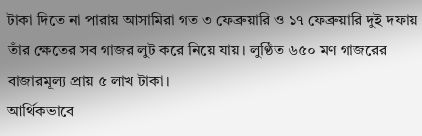টাকা দিতে না পারায় আসামিরা গত ৩ ফেব্রুয়ারি ও ১৭ ফেব্রুয়ারি দুই দফায় তাঁর ক্ষেতের সব গাজর লুট করে নিয়ে যায়। লুণ্ঠিত ৬৫০ মণ গাজরের বাজারমূল্য প্রায় ৫ লাখ টাকা।
আর্থিকভাবে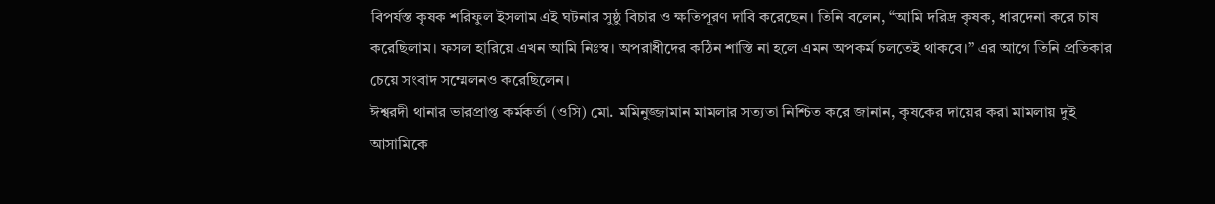বিপর্যস্ত কৃষক শরিফুল ইসলাম এই ঘটনার সুষ্ঠু বিচার ও ক্ষতিপূরণ দাবি করেছেন। তিনি বলেন, “আমি দরিদ্র কৃষক, ধারদেনা করে চাষ করেছিলাম। ফসল হারিয়ে এখন আমি নিঃস্ব। অপরাধীদের কঠিন শাস্তি না হলে এমন অপকর্ম চলতেই থাকবে।” এর আগে তিনি প্রতিকার চেয়ে সংবাদ সম্মেলনও করেছিলেন।
ঈশ্বরদী থানার ভারপ্রাপ্ত কর্মকর্তা (ওসি) মো. মমিনুজ্জামান মামলার সত্যতা নিশ্চিত করে জানান, কৃষকের দায়ের করা মামলায় দুই আসামিকে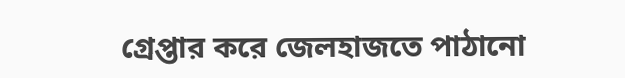গ্রেপ্তার করে জেলহাজতে পাঠানো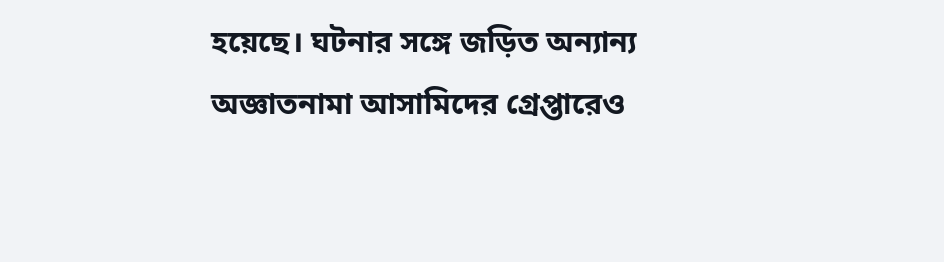হয়েছে। ঘটনার সঙ্গে জড়িত অন্যান্য অজ্ঞাতনামা আসামিদের গ্রেপ্তারেও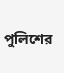পুলিশের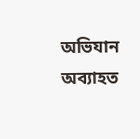অভিযান অব্যাহত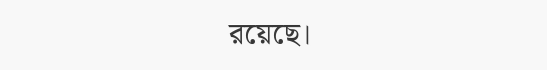রয়েছে।